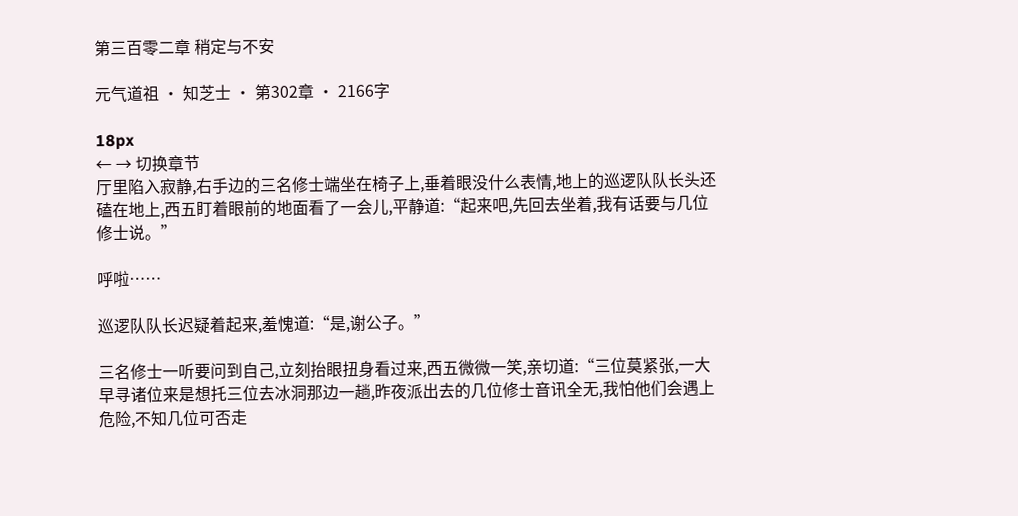第三百零二章 稍定与不安

元气道祖 · 知芝士 · 第302章 · 2166字

18px
← → 切换章节
厅里陷入寂静,右手边的三名修士端坐在椅子上,垂着眼没什么表情,地上的巡逻队队长头还磕在地上,西五盯着眼前的地面看了一会儿,平静道:“起来吧,先回去坐着,我有话要与几位修士说。”

呼啦……

巡逻队队长迟疑着起来,羞愧道:“是,谢公子。”

三名修士一听要问到自己,立刻抬眼扭身看过来,西五微微一笑,亲切道:“三位莫紧张,一大早寻诸位来是想托三位去冰洞那边一趟,昨夜派出去的几位修士音讯全无,我怕他们会遇上危险,不知几位可否走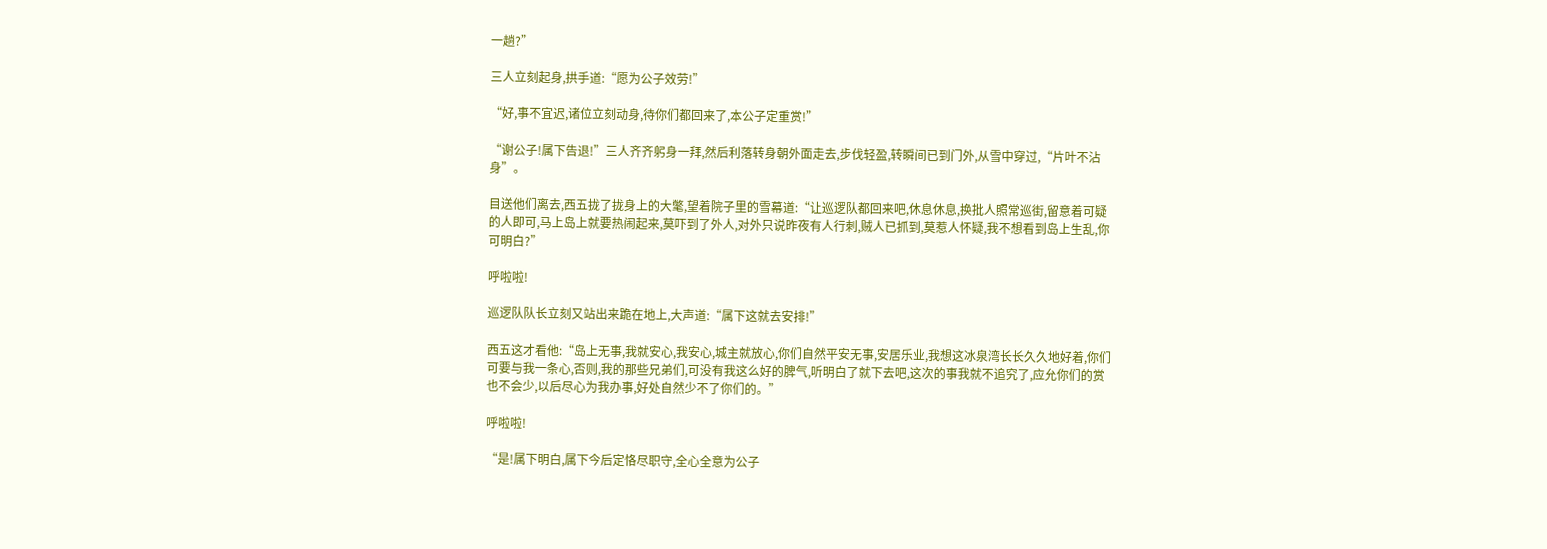一趟?”

三人立刻起身,拱手道:“愿为公子效劳!”

“好,事不宜迟,诸位立刻动身,待你们都回来了,本公子定重赏!”

“谢公子!属下告退!”三人齐齐躬身一拜,然后利落转身朝外面走去,步伐轻盈,转瞬间已到门外,从雪中穿过,“片叶不沾身”。

目送他们离去,西五拢了拢身上的大氅,望着院子里的雪幕道:“让巡逻队都回来吧,休息休息,换批人照常巡街,留意着可疑的人即可,马上岛上就要热闹起来,莫吓到了外人,对外只说昨夜有人行刺,贼人已抓到,莫惹人怀疑,我不想看到岛上生乱,你可明白?”

呼啦啦!

巡逻队队长立刻又站出来跪在地上,大声道:“属下这就去安排!”

西五这才看他:“岛上无事,我就安心,我安心,城主就放心,你们自然平安无事,安居乐业,我想这冰泉湾长长久久地好着,你们可要与我一条心,否则,我的那些兄弟们,可没有我这么好的脾气,听明白了就下去吧,这次的事我就不追究了,应允你们的赏也不会少,以后尽心为我办事,好处自然少不了你们的。”

呼啦啦!

“是!属下明白,属下今后定恪尽职守,全心全意为公子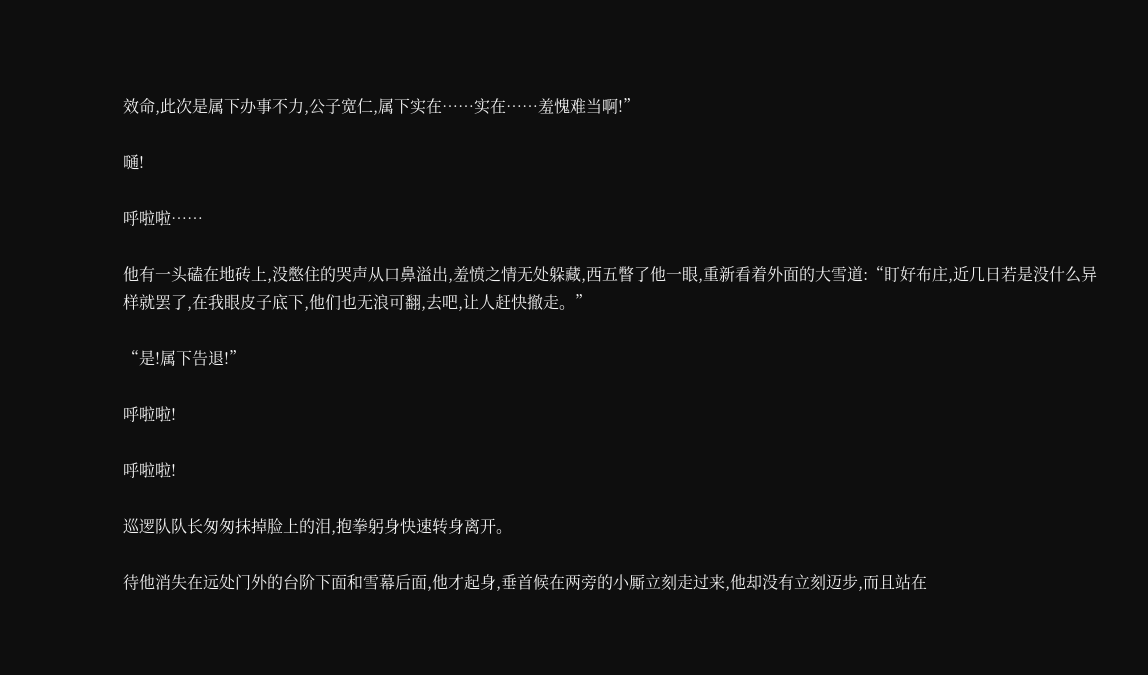效命,此次是属下办事不力,公子宽仁,属下实在……实在……羞愧难当啊!”

嗵!

呼啦啦……

他有一头磕在地砖上,没憋住的哭声从口鼻溢出,羞愤之情无处躲藏,西五瞥了他一眼,重新看着外面的大雪道:“盯好布庄,近几日若是没什么异样就罢了,在我眼皮子底下,他们也无浪可翻,去吧,让人赶快撤走。”

“是!属下告退!”

呼啦啦!

呼啦啦!

巡逻队队长匆匆抹掉脸上的泪,抱拳躬身快速转身离开。

待他消失在远处门外的台阶下面和雪幕后面,他才起身,垂首候在两旁的小厮立刻走过来,他却没有立刻迈步,而且站在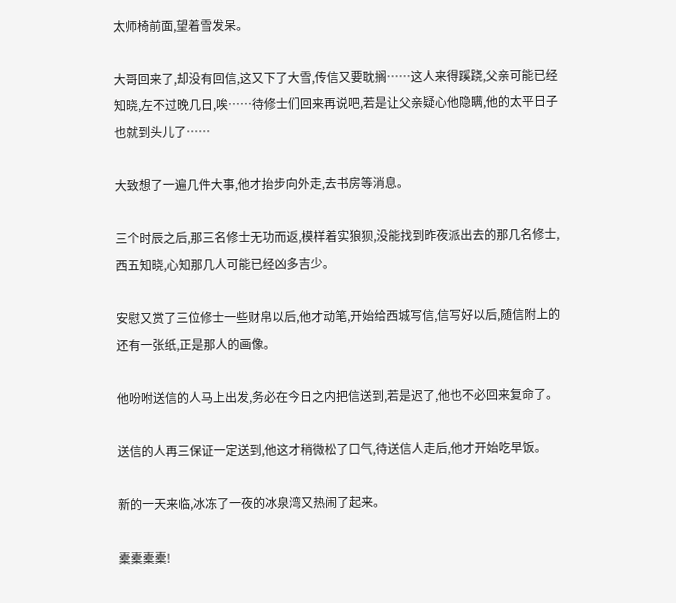太师椅前面,望着雪发呆。

大哥回来了,却没有回信,这又下了大雪,传信又要耽搁……这人来得蹊跷,父亲可能已经知晓,左不过晚几日,唉……待修士们回来再说吧,若是让父亲疑心他隐瞒,他的太平日子也就到头儿了……

大致想了一遍几件大事,他才抬步向外走,去书房等消息。

三个时辰之后,那三名修士无功而返,模样着实狼狈,没能找到昨夜派出去的那几名修士,西五知晓,心知那几人可能已经凶多吉少。

安慰又赏了三位修士一些财帛以后,他才动笔,开始给西城写信,信写好以后,随信附上的还有一张纸,正是那人的画像。

他吩咐送信的人马上出发,务必在今日之内把信送到,若是迟了,他也不必回来复命了。

送信的人再三保证一定送到,他这才稍微松了口气,待送信人走后,他才开始吃早饭。

新的一天来临,冰冻了一夜的冰泉湾又热闹了起来。

橐橐橐橐!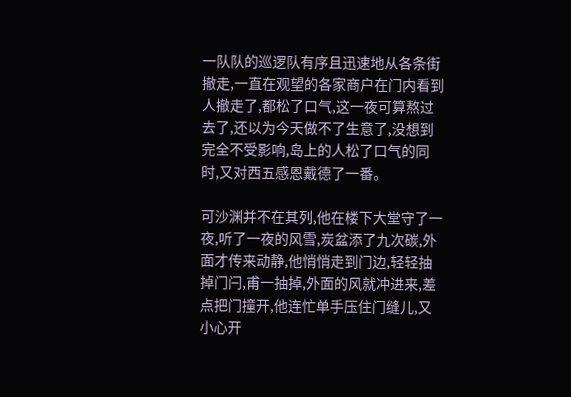一队队的巡逻队有序且迅速地从各条街撤走,一直在观望的各家商户在门内看到人撤走了,都松了口气,这一夜可算熬过去了,还以为今天做不了生意了,没想到完全不受影响,岛上的人松了口气的同时,又对西五感恩戴德了一番。

可沙渊并不在其列,他在楼下大堂守了一夜,听了一夜的风雪,炭盆添了九次碳,外面才传来动静,他悄悄走到门边,轻轻抽掉门闩,甫一抽掉,外面的风就冲进来,差点把门撞开,他连忙单手压住门缝儿,又小心开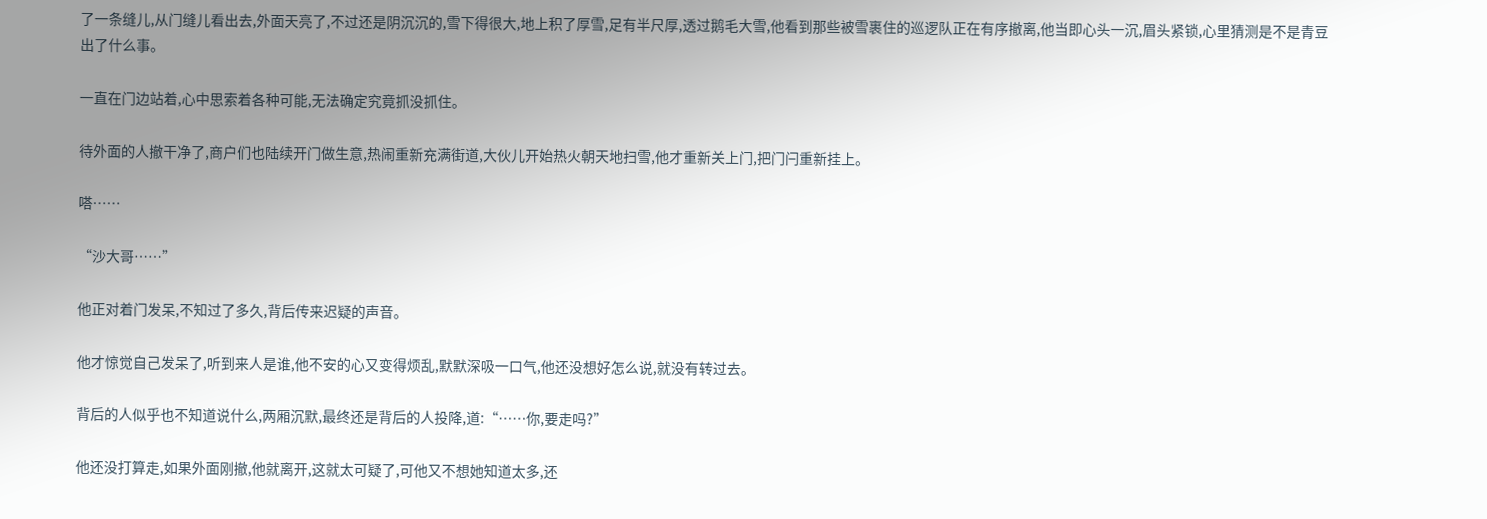了一条缝儿,从门缝儿看出去,外面天亮了,不过还是阴沉沉的,雪下得很大,地上积了厚雪,足有半尺厚,透过鹅毛大雪,他看到那些被雪裹住的巡逻队正在有序撤离,他当即心头一沉,眉头紧锁,心里猜测是不是青豆出了什么事。

一直在门边站着,心中思索着各种可能,无法确定究竟抓没抓住。

待外面的人撤干净了,商户们也陆续开门做生意,热闹重新充满街道,大伙儿开始热火朝天地扫雪,他才重新关上门,把门闩重新挂上。

嗒……

“沙大哥……”

他正对着门发呆,不知过了多久,背后传来迟疑的声音。

他才惊觉自己发呆了,听到来人是谁,他不安的心又变得烦乱,默默深吸一口气,他还没想好怎么说,就没有转过去。

背后的人似乎也不知道说什么,两厢沉默,最终还是背后的人投降,道:“……你,要走吗?”

他还没打算走,如果外面刚撤,他就离开,这就太可疑了,可他又不想她知道太多,还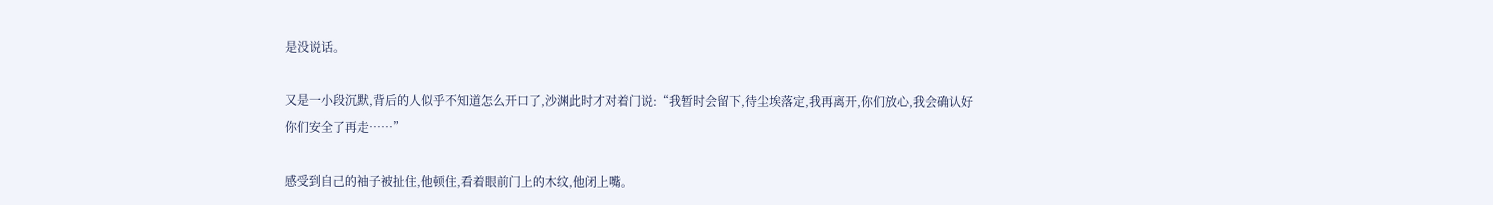是没说话。

又是一小段沉默,背后的人似乎不知道怎么开口了,沙渊此时才对着门说:“我暂时会留下,待尘埃落定,我再离开,你们放心,我会确认好你们安全了再走……”

感受到自己的袖子被扯住,他顿住,看着眼前门上的木纹,他闭上嘴。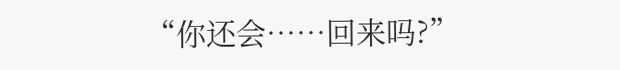“你还会……回来吗?”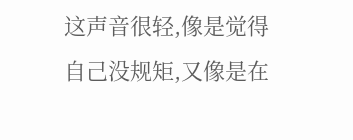这声音很轻,像是觉得自己没规矩,又像是在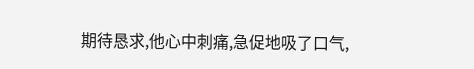期待恳求,他心中刺痛,急促地吸了口气,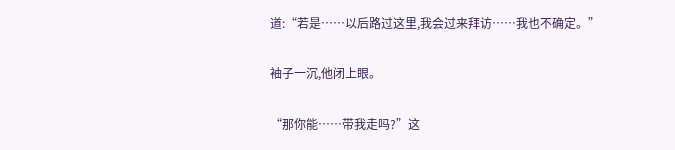道:“若是……以后路过这里,我会过来拜访……我也不确定。”

袖子一沉,他闭上眼。

“那你能……带我走吗?”这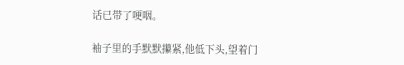话已带了哽咽。

袖子里的手默默攥紧,他低下头,望着门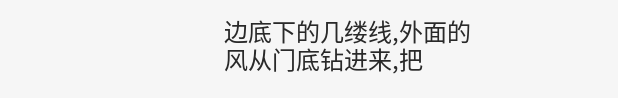边底下的几缕线,外面的风从门底钻进来,把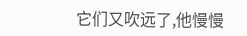它们又吹远了,他慢慢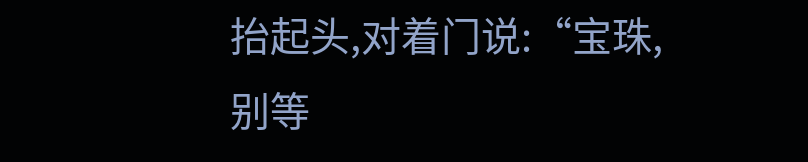抬起头,对着门说:“宝珠,别等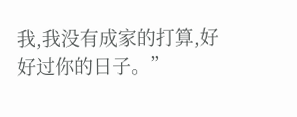我,我没有成家的打算,好好过你的日子。”